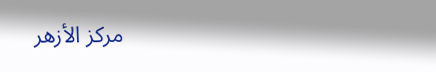مركز الأزهر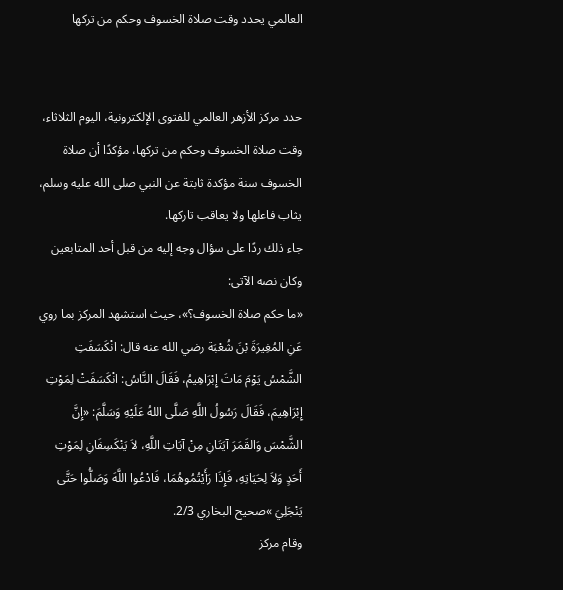العالمي يحدد وقت صلاة الخسوف وحكم من تركها


حدد مركز الأزهر العالمي للفتوى الإلكترونية، اليوم الثلاثاء، وقت صلاة الخسوف وحكم من تركها، مؤكدًا أن صلاة الخسوف سنة مؤكدة ثابتة عن النبي صلى الله عليه وسلم، يثاب فاعلها ولا يعاقب تاركها.
جاء ذلك ردًا على سؤال وجه إليه من قبل أحد المتابعين وكان نصه الآتى:
«ما حكم صلاة الخسوف؟»، حيث استشهد المركز بما روي عَنِ المُغِيرَةَ بْنَ شُعْبَة رضي الله عنه قال: انْكَسَفَتِ الشَّمْسُ يَوْمَ مَاتَ إِبْرَاهِيمُ، فَقَالَ النَّاسُ: انْكَسَفَتْ لِمَوْتِ إِبْرَاهِيمَ، فَقَالَ رَسُولُ اللَّهِ صَلَّى اللهُ عَلَيْهِ وَسَلَّمَ: «إِنَّ الشَّمْسَ وَالقَمَرَ آيَتَانِ مِنْ آيَاتِ اللَّهِ، لاَ يَنْكَسِفَانِ لِمَوْتِ أَحَدٍ وَلاَ لِحَيَاتِهِ، فَإِذَا رَأَيْتُمُوهُمَا، فَادْعُوا اللَّهَ وَصَلُّوا حَتَّى يَنْجَلِيَ »صحيح البخاري 2/3.
وقام مركز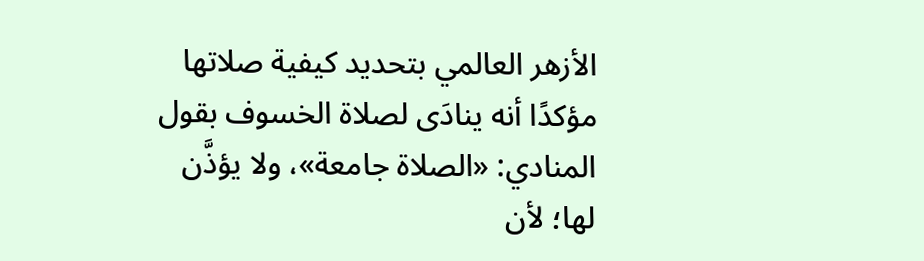الأزهر العالمي بتحديد كيفية صلاتها مؤكدًا أنه ينادَى لصلاة الخسوف بقول المنادي: «الصلاة جامعة»، ولا يؤذَّن لها؛ لأن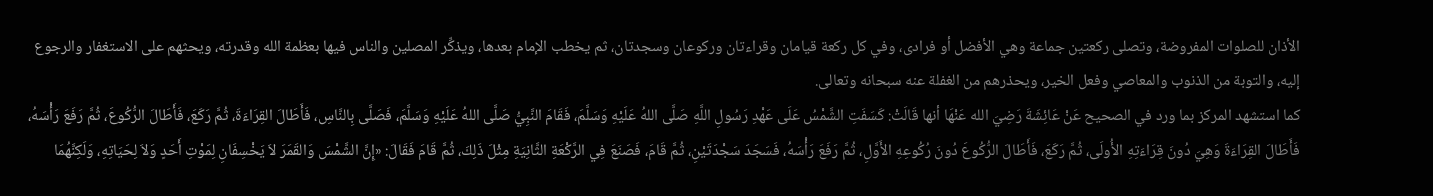الأذان للصلوات المفروضة، وتصلى ركعتين جماعة وهي الأفضل أو فرادى، وفي كل ركعة قيامان وقراءتان وركوعان وسجدتان، ثم يخطب الإمام بعدها، ويذكِّر المصلين والناس فيها بعظمة الله وقدرته، ويحثهم على الاستغفار والرجوع إليه، والتوبة من الذنوب والمعاصي وفعل الخير، ويحذرهم من الغفلة عنه سبحانه وتعالى.
كما استشهد المركز بما ورد في الصحيح عَنْ عَائِشَةَ رَضِيَ الله عَنْهَا أنها قَالَتْ: كَسَفَتِ الشَّمْسُ عَلَى عَهْدِ رَسُولِ اللَّهِ صَلَّى اللهُ عَلَيْهِ وَسَلَّمَ، فَقَامَ النَّبِيُّ صَلَّى اللهُ عَلَيْهِ وَسَلَّمَ، فَصَلَّى بِالنَّاسِ، فَأَطَالَ القِرَاءَةَ، ثُمَّ رَكَعَ، فَأَطَالَ الرُّكُوعَ، ثُمَّ رَفَعَ رَأْسَهُ، فَأَطَالَ القِرَاءَةَ وَهِيَ دُونَ قِرَاءَتِهِ الأُولَى، ثُمَّ رَكَعَ، فَأَطَالَ الرُّكُوعَ دُونَ رُكُوعِهِ الأَوَّلِ، ثُمَّ رَفَعَ رَأْسَهُ، فَسَجَدَ سَجْدَتَيْنِ، ثُمَّ قَامَ، فَصَنَعَ فِي الرَّكْعَةِ الثَّانِيَةِ مِثْلَ ذَلِكَ، ثُمَّ قَامَ فَقَالَ: «إِنَّ الشَّمْسَ وَالقَمَرَ لاَ يَخْسِفَانِ لِمَوْتِ أَحَدٍ وَلاَ لِحَيَاتِهِ، وَلَكِنَّهُمَا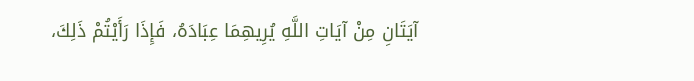آيَتَانِ مِنْ آيَاتِ اللَّهِ يُرِيهِمَا عِبَادَهُ، فَإِذَا رَأَيْتُمْ ذَلِكَ،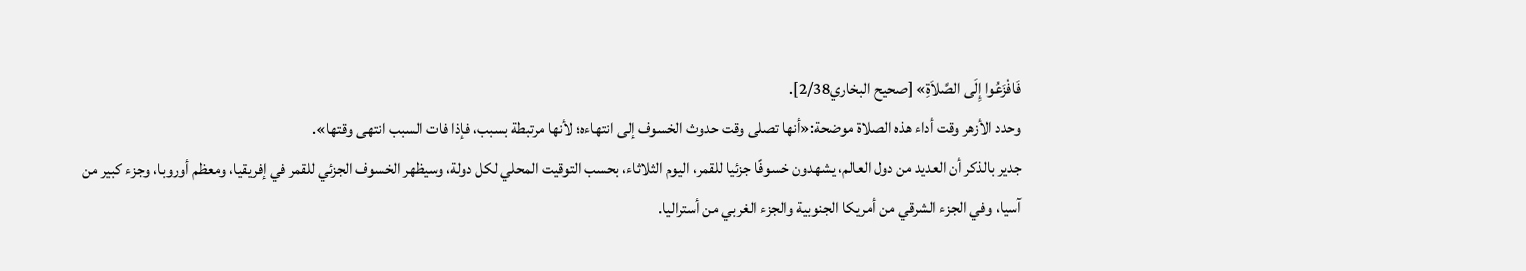فَافْزَعُوا إِلَى الصَّلاَةِ» [صحيح البخاري2/38].
وحدد الأزهر وقت أداء هذه الصلاة موضحة:«أنها تصلى وقت حدوث الخسوف إلى انتهاءه؛ لأنها مرتبطة بسبب، فإذا فات السبب انتهى وقتها».
جدير بالذكر أن العديد من دول العالم، يشهدون خسوفًا جزئيا للقمر، اليوم الثلاثاء، بحسب التوقيت المحلي لكل دولة، وسيظهر الخسوف الجزئي للقمر في إفريقيا، ومعظم أوروبا، وجزء كبير من آسيا، وفي الجزء الشرقي من أمريكا الجنوبية والجزء الغربي من أستراليا.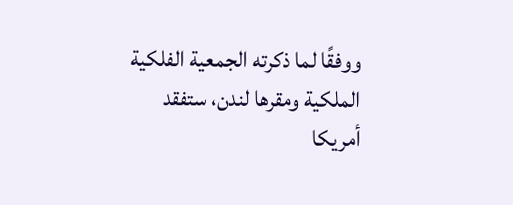ووفقًا لما ذكرته الجمعية الفلكية الملكية ومقرها لندن، ستفقد أمريكا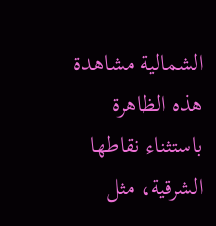الشمالية مشاهدة هذه الظاهرة باستثناء نقاطها الشرقية، مثل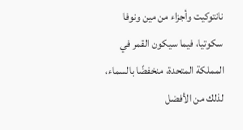نانتوكيت وأجزاء من مين ونوفا سكوتيا، فيما سيكون القمر في المملكة المتحدة، منخفضًا بالسماء، لذلك من الأفضل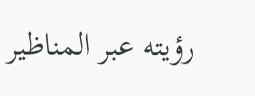رؤيته عبر المناظير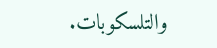والتلسكوبات.